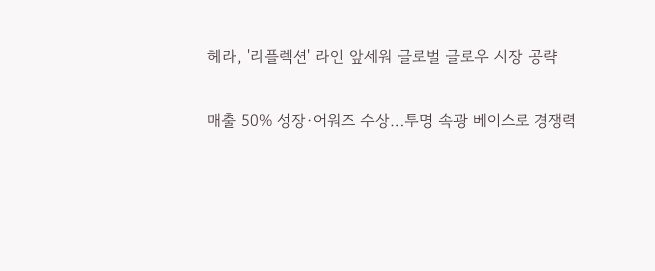헤라, '리플렉션' 라인 앞세워 글로벌 글로우 시장 공략

매출 50% 성장·어워즈 수상…투명 속광 베이스로 경쟁력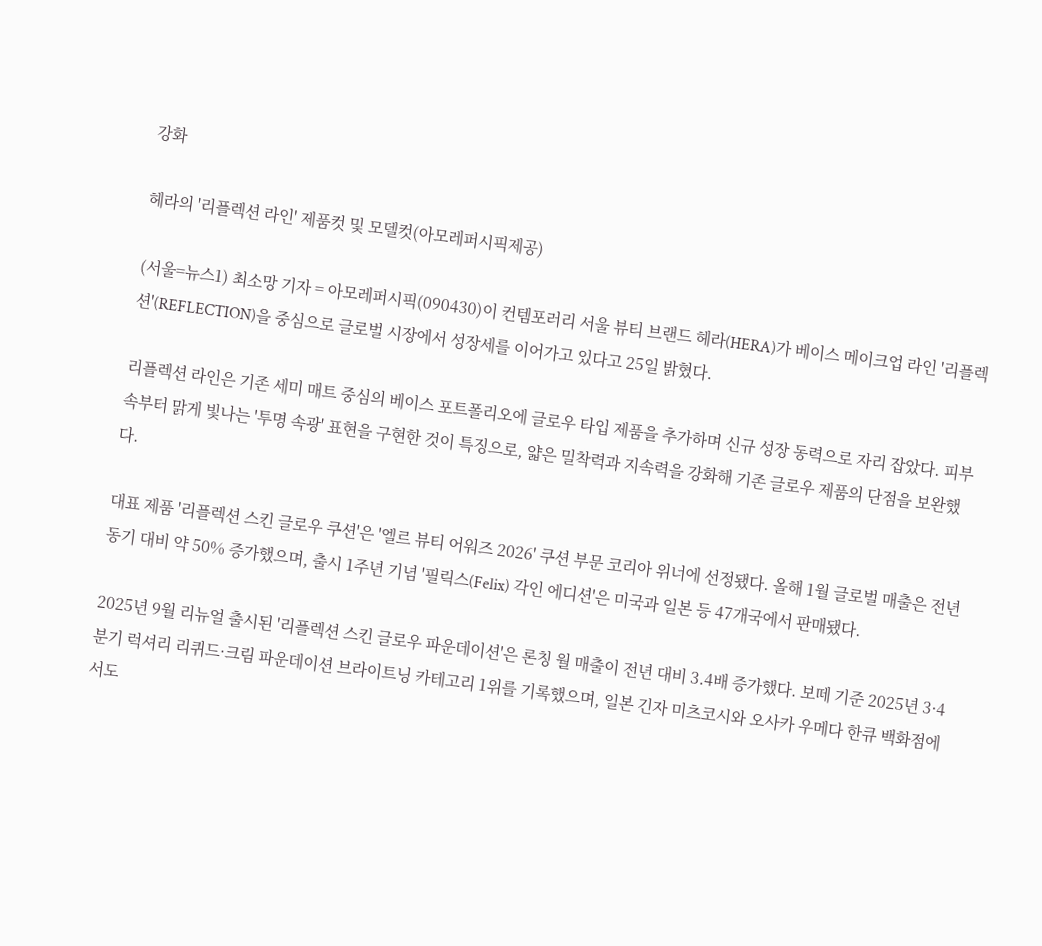강화

헤라의 '리플렉션 라인' 제품컷 및 모델컷(아모레퍼시픽제공)

(서울=뉴스1) 최소망 기자 = 아모레퍼시픽(090430)이 컨템포러리 서울 뷰티 브랜드 헤라(HERA)가 베이스 메이크업 라인 '리플렉션'(REFLECTION)을 중심으로 글로벌 시장에서 성장세를 이어가고 있다고 25일 밝혔다.

리플렉션 라인은 기존 세미 매트 중심의 베이스 포트폴리오에 글로우 타입 제품을 추가하며 신규 성장 동력으로 자리 잡았다. 피부 속부터 맑게 빛나는 '투명 속광' 표현을 구현한 것이 특징으로, 얇은 밀착력과 지속력을 강화해 기존 글로우 제품의 단점을 보완했다.

대표 제품 '리플렉션 스킨 글로우 쿠션'은 '엘르 뷰티 어워즈 2026' 쿠션 부문 코리아 위너에 선정됐다. 올해 1월 글로벌 매출은 전년 동기 대비 약 50% 증가했으며, 출시 1주년 기념 '필릭스(Felix) 각인 에디션'은 미국과 일본 등 47개국에서 판매됐다.

2025년 9월 리뉴얼 출시된 '리플렉션 스킨 글로우 파운데이션'은 론칭 월 매출이 전년 대비 3.4배 증가했다. 보떼 기준 2025년 3·4분기 럭셔리 리퀴드·크림 파운데이션 브라이트닝 카테고리 1위를 기록했으며, 일본 긴자 미츠코시와 오사카 우메다 한큐 백화점에서도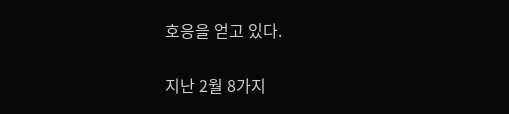호응을 얻고 있다.

지난 2월 8가지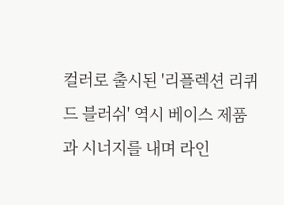컬러로 출시된 '리플렉션 리퀴드 블러쉬' 역시 베이스 제품과 시너지를 내며 라인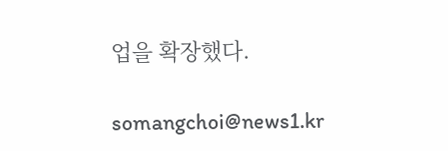업을 확장했다.

somangchoi@news1.kr